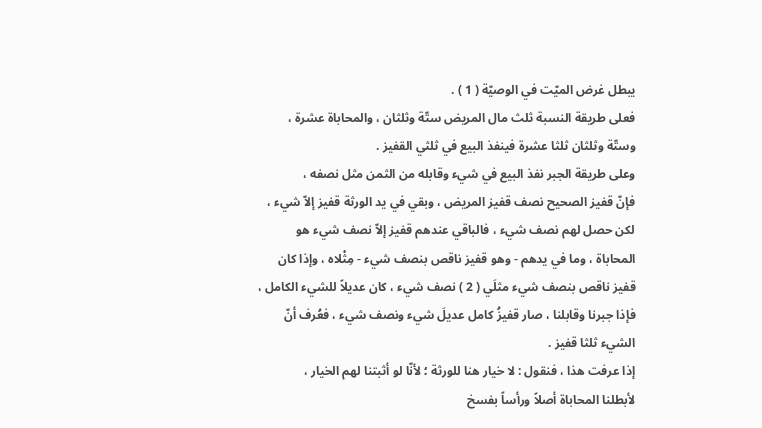يبطل غرض الميّت في الوصيّة ( 1 ) .
فعلى طريقة النسبة ثلث مال المريض ستّة وثلثان ، والمحاباة عشرة ،
وستّة وثلثان ثلثا عشرة فينفذ البيع في ثلثي القفيز .
وعلى طريقة الجبر نفذ البيع في شيء وقابله من الثمن مثل نصفه ،
فإنّ قفيز الصحيح نصف قفيز المريض ، وبقي في يد الورثة قفيز إلاّ شيء ،
لكن حصل لهم نصف شيء ، فالباقي عندهم قفيز إلاّ نصف شيء هو
المحاباة ، وما في يدهم - وهو قفيز ناقص بنصف شيء - مِثْلاه ، وإذا كان
قفيز ناقص بنصف شيء مثلَي ( 2 ) نصف شيء ، كان عديلاً للشيء الكامل ،
فإذا جبرنا وقابلنا ، صار قفيزُ كامل عديلَ شيء ونصف شيء ، فعُرف أنّ
الشيء ثلثا قفيز .
إذا عرفت هذا ، فنقول : لا خيار هنا للورثة ؛ لأنّا لو أثبتنا لهم الخيار ،
لأبطلنا المحاباة أصلاً ورأساً بفسخ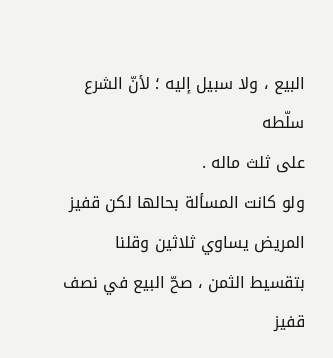البيع ، ولا سبيل إليه ؛ لأنّ الشرع سلّطه
على ثلث ماله .
ولو كانت المسألة بحالها لكن قفيز المريض يساوي ثلاثين وقلنا
بتقسيط الثمن ، صحّ البيع في نصف قفيز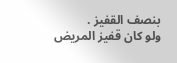بنصف القفيز .
ولو كان قفيز المريض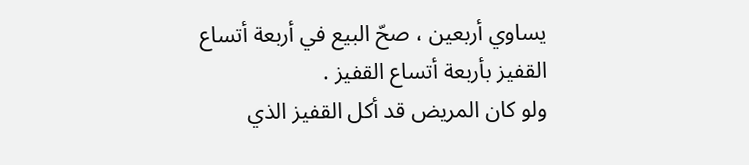يساوي أربعين ، صحّ البيع في أربعة أتساع
القفيز بأربعة أتساع القفيز .
ولو كان المريض قد أكل القفيز الذي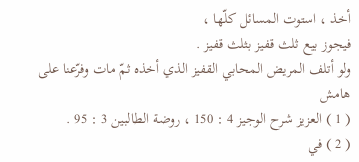أخذ ، استوت المسائل كلّها ،
فيجوز بيع ثلث قفيز بثلث قفيز .
ولو أتلف المريض المحابي القفيز الذي أخذه ثمّ مات وفرّعنا على
هامش
( 1 ) العزيز شرح الوجيز 4 : 150 ، روضة الطالبين 3 : 95 .
( 2 ) في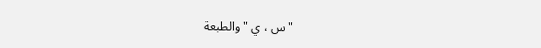" س ، ي " والطبعة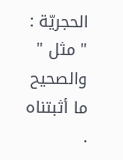الحجريّة : " مثل " والصحيح ما أثبتناه .